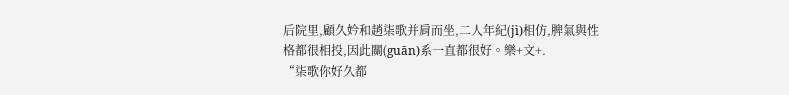后院里,顧久妗和趙柒歌并肩而坐,二人年紀(jì)相仿,脾氣與性格都很相投,因此關(guān)系一直都很好。樂+文+.
“柒歌你好久都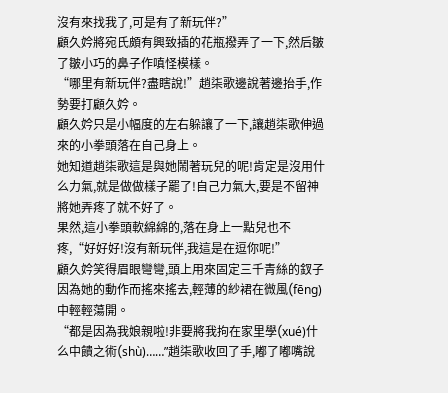沒有來找我了,可是有了新玩伴?”
顧久妗將宛氏頗有興致插的花瓶撥弄了一下,然后皺了皺小巧的鼻子作嗔怪模樣。
“哪里有新玩伴?盡瞎說!”趙柒歌邊說著邊抬手,作勢要打顧久妗。
顧久妗只是小幅度的左右躲讓了一下,讓趙柒歌伸過來的小拳頭落在自己身上。
她知道趙柒歌這是與她鬧著玩兒的呢!肯定是沒用什么力氣,就是做做樣子罷了!自己力氣大,要是不留神將她弄疼了就不好了。
果然,這小拳頭軟綿綿的,落在身上一點兒也不疼,“好好好!沒有新玩伴,我這是在逗你呢!”
顧久妗笑得眉眼彎彎,頭上用來固定三千青絲的釵子因為她的動作而搖來搖去,輕薄的紗裙在微風(fēng)中輕輕蕩開。
“都是因為我娘親啦!非要將我拘在家里學(xué)什么中饋之術(shù)……”趙柒歌收回了手,嘟了嘟嘴說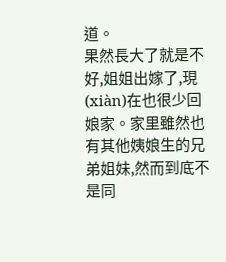道。
果然長大了就是不好,姐姐出嫁了,現(xiàn)在也很少回娘家。家里雖然也有其他姨娘生的兄弟姐妹,然而到底不是同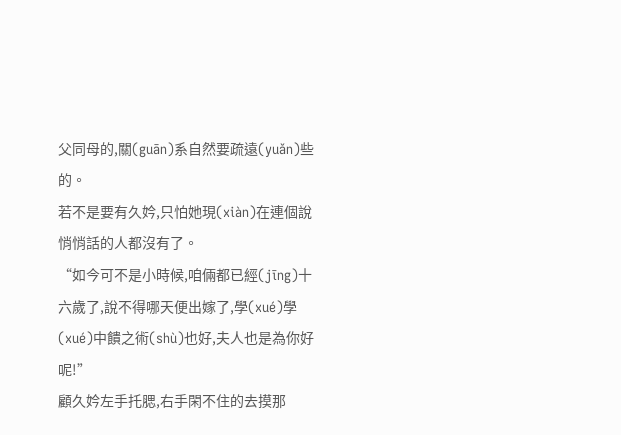父同母的,關(guān)系自然要疏遠(yuǎn)些的。
若不是要有久妗,只怕她現(xiàn)在連個說悄悄話的人都沒有了。
“如今可不是小時候,咱倆都已經(jīng)十六歲了,說不得哪天便出嫁了,學(xué)學(xué)中饋之術(shù)也好,夫人也是為你好呢!”
顧久妗左手托腮,右手閑不住的去摸那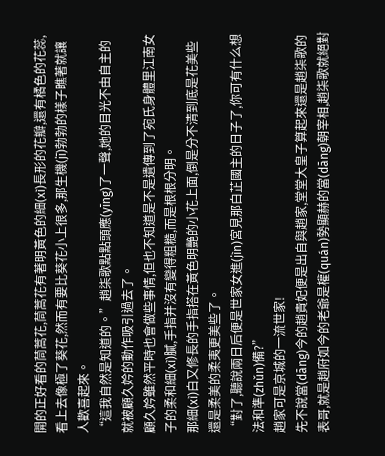開的正好看的茼蒿花,茼蒿花有著明黃色的細(xì)長形的花瓣,還有橘色的花蕊,看上去像極了葵花,然而有要比葵花小上很多,那生機(jī)勃勃的樣子瞧著就讓人歡喜起來。
“這我自然是知道的。”趙柒歌點點頭應(yīng)了一聲,她的目光不由自主的就被顧久妗的動作吸引過去了。
顧久妗雖然平時也會做些事情,但也不知道是不是遺傳到了宛氏身體里江南女子的柔和細(xì)膩,手指并沒有變得粗糙,而是根根分明。
那細(xì)白又修長的手指搭在黃色明艷的小花上面,倒是分不清到底是花美些還是柔美的柔夷更美些了。
“對了,聽說兩日后便是世家女進(jìn)宮見那白芷國主的日子了,你可有什么想法和準(zhǔn)備?”
趙家可是京城的一流世家!
先不說當(dāng)今的趙貴妃便是出自與趙家,堂堂大皇子算起來還是趙柒歌的表哥,就是趙府如今的老爺是權(quán)勢顯赫的當(dāng)朝宰相,趙柒歌就絕對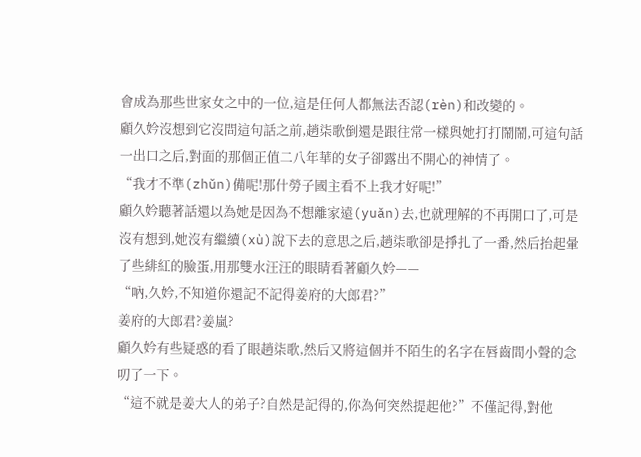會成為那些世家女之中的一位,這是任何人都無法否認(rèn)和改變的。
顧久妗沒想到它沒問這句話之前,趙柒歌倒還是跟往常一樣與她打打鬧鬧,可這句話一出口之后,對面的那個正值二八年華的女子卻露出不開心的神情了。
“我才不準(zhǔn)備呢!那什勞子國主看不上我才好呢!”
顧久妗聽著話還以為她是因為不想離家遠(yuǎn)去,也就理解的不再開口了,可是沒有想到,她沒有繼續(xù)說下去的意思之后,趙柒歌卻是掙扎了一番,然后抬起暈了些緋紅的臉蛋,用那雙水汪汪的眼睛看著顧久妗——
“吶,久妗,不知道你還記不記得姜府的大郎君?”
姜府的大郎君?姜嵐?
顧久妗有些疑惑的看了眼趙柒歌,然后又將這個并不陌生的名字在唇齒間小聲的念叨了一下。
“這不就是姜大人的弟子?自然是記得的,你為何突然提起他?”不僅記得,對他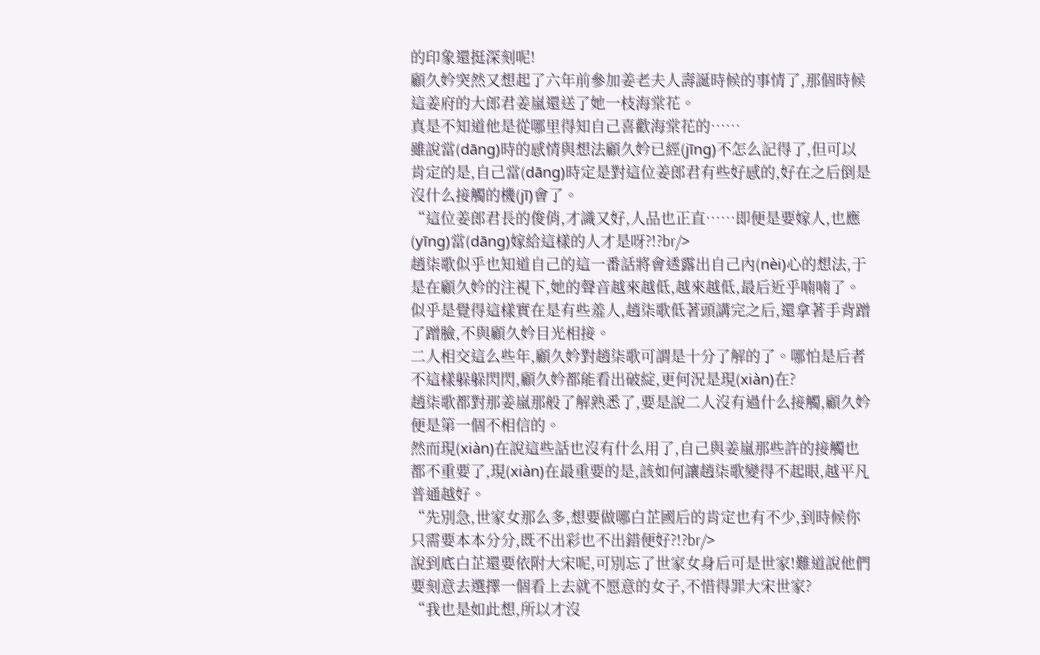的印象還挺深刻呢!
顧久妗突然又想起了六年前參加姜老夫人壽誕時候的事情了,那個時候這姜府的大郎君姜嵐還送了她一枝海棠花。
真是不知道他是從哪里得知自己喜歡海棠花的……
雖說當(dāng)時的感情與想法顧久妗已經(jīng)不怎么記得了,但可以肯定的是,自己當(dāng)時定是對這位姜郎君有些好感的,好在之后倒是沒什么接觸的機(jī)會了。
“這位姜郎君長的俊俏,才識又好,人品也正直……即便是要嫁人,也應(yīng)當(dāng)嫁給這樣的人才是呀?!?br/>
趙柒歌似乎也知道自己的這一番話將會透露出自己內(nèi)心的想法,于是在顧久妗的注視下,她的聲音越來越低,越來越低,最后近乎喃喃了。
似乎是覺得這樣實在是有些羞人,趙柒歌低著頭講完之后,還拿著手背蹭了蹭臉,不與顧久妗目光相接。
二人相交這么些年,顧久妗對趙柒歌可謂是十分了解的了。哪怕是后者不這樣躲躲閃閃,顧久妗都能看出破綻,更何況是現(xiàn)在?
趙柒歌都對那姜嵐那般了解熟悉了,要是說二人沒有過什么接觸,顧久妗便是第一個不相信的。
然而現(xiàn)在說這些話也沒有什么用了,自己與姜嵐那些許的接觸也都不重要了,現(xiàn)在最重要的是,該如何讓趙柒歌變得不起眼,越平凡普通越好。
“先別急,世家女那么多,想要做哪白芷國后的肯定也有不少,到時候你只需要本本分分,既不出彩也不出錯便好?!?br/>
說到底白芷還要依附大宋呢,可別忘了世家女身后可是世家!難道說他們要刻意去選擇一個看上去就不愿意的女子,不惜得罪大宋世家?
“我也是如此想,所以才沒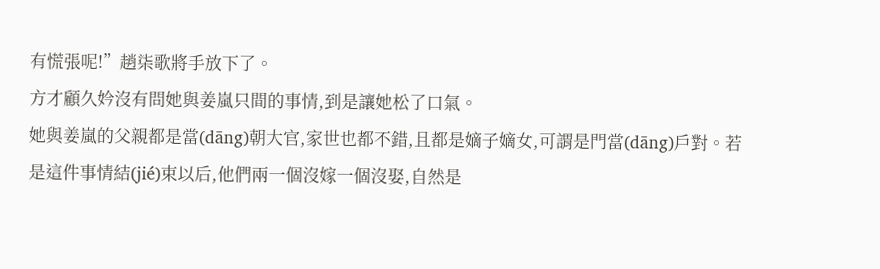有慌張呢!”趙柒歌將手放下了。
方才顧久妗沒有問她與姜嵐只間的事情,到是讓她松了口氣。
她與姜嵐的父親都是當(dāng)朝大官,家世也都不錯,且都是嫡子嫡女,可謂是門當(dāng)戶對。若是這件事情結(jié)束以后,他們兩一個沒嫁一個沒娶,自然是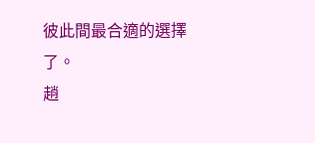彼此間最合適的選擇了。
趙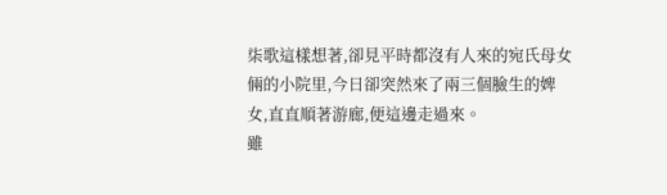柒歌這樣想著,卻見平時都沒有人來的宛氏母女倆的小院里,今日卻突然來了兩三個臉生的婢女,直直順著游廊,便這邊走過來。
雖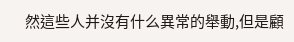然這些人并沒有什么異常的舉動,但是顧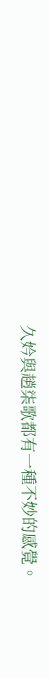久妗與趙柒歌都有一種不妙的感覺。